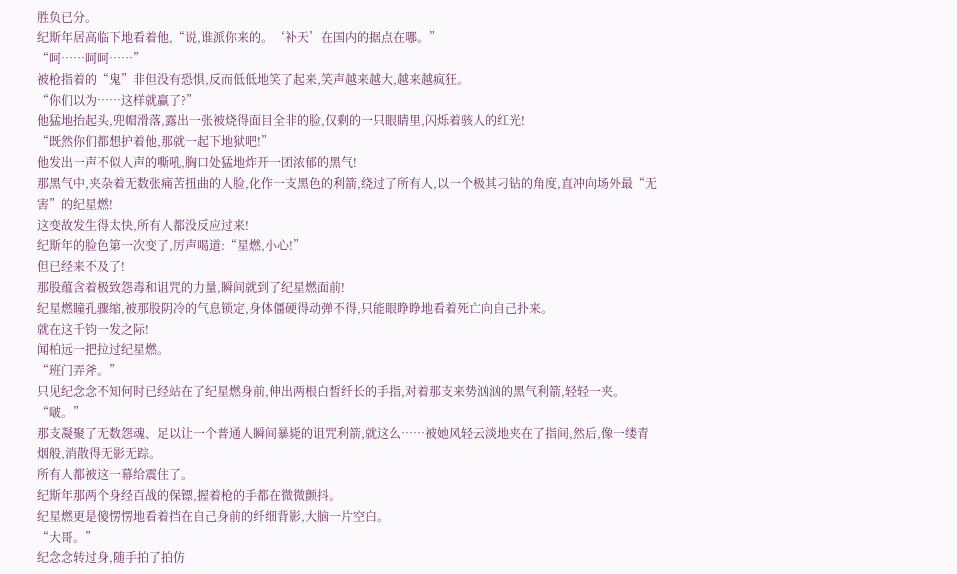胜负已分。
纪斯年居高临下地看着他,“说,谁派你来的。‘补天’在国内的据点在哪。”
“呵……呵呵……”
被枪指着的“鬼”非但没有恐惧,反而低低地笑了起来,笑声越来越大,越来越疯狂。
“你们以为……这样就赢了?”
他猛地抬起头,兜帽滑落,露出一张被烧得面目全非的脸,仅剩的一只眼睛里,闪烁着骇人的红光!
“既然你们都想护着他,那就一起下地狱吧!”
他发出一声不似人声的嘶吼,胸口处猛地炸开一团浓郁的黑气!
那黑气中,夹杂着无数张痛苦扭曲的人脸,化作一支黑色的利箭,绕过了所有人,以一个极其刁钻的角度,直冲向场外最“无害”的纪星燃!
这变故发生得太快,所有人都没反应过来!
纪斯年的脸色第一次变了,厉声喝道:“星燃,小心!”
但已经来不及了!
那股蕴含着极致怨毒和诅咒的力量,瞬间就到了纪星燃面前!
纪星燃瞳孔骤缩,被那股阴冷的气息锁定,身体僵硬得动弹不得,只能眼睁睁地看着死亡向自己扑来。
就在这千钧一发之际!
闻柏远一把拉过纪星燃。
“班门弄斧。”
只见纪念念不知何时已经站在了纪星燃身前,伸出两根白皙纤长的手指,对着那支来势汹汹的黑气利箭,轻轻一夹。
“啵。”
那支凝聚了无数怨魂、足以让一个普通人瞬间暴毙的诅咒利箭,就这么……被她风轻云淡地夹在了指间,然后,像一缕青烟般,消散得无影无踪。
所有人都被这一幕给震住了。
纪斯年那两个身经百战的保镖,握着枪的手都在微微颤抖。
纪星燃更是傻愣愣地看着挡在自己身前的纤细背影,大脑一片空白。
“大哥。”
纪念念转过身,随手拍了拍仿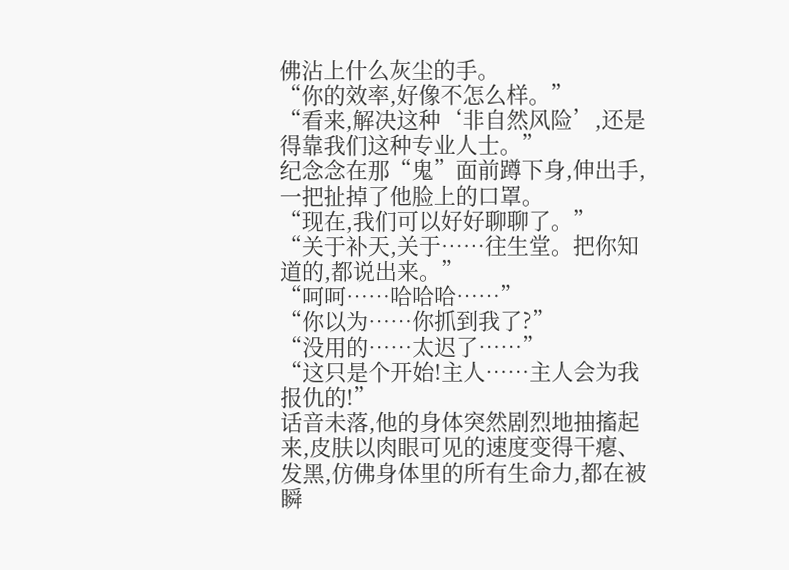佛沾上什么灰尘的手。
“你的效率,好像不怎么样。”
“看来,解决这种‘非自然风险’,还是得靠我们这种专业人士。”
纪念念在那“鬼”面前蹲下身,伸出手,一把扯掉了他脸上的口罩。
“现在,我们可以好好聊聊了。”
“关于补天,关于……往生堂。把你知道的,都说出来。”
“呵呵……哈哈哈……”
“你以为……你抓到我了?”
“没用的……太迟了……”
“这只是个开始!主人……主人会为我报仇的!”
话音未落,他的身体突然剧烈地抽搐起来,皮肤以肉眼可见的速度变得干瘪、发黑,仿佛身体里的所有生命力,都在被瞬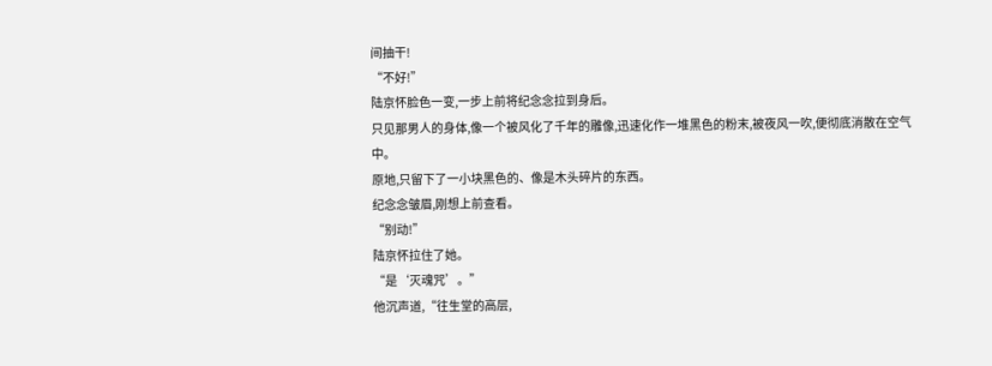间抽干!
“不好!”
陆京怀脸色一变,一步上前将纪念念拉到身后。
只见那男人的身体,像一个被风化了千年的雕像,迅速化作一堆黑色的粉末,被夜风一吹,便彻底消散在空气中。
原地,只留下了一小块黑色的、像是木头碎片的东西。
纪念念皱眉,刚想上前查看。
“别动!”
陆京怀拉住了她。
“是‘灭魂咒’。”
他沉声道,“往生堂的高层,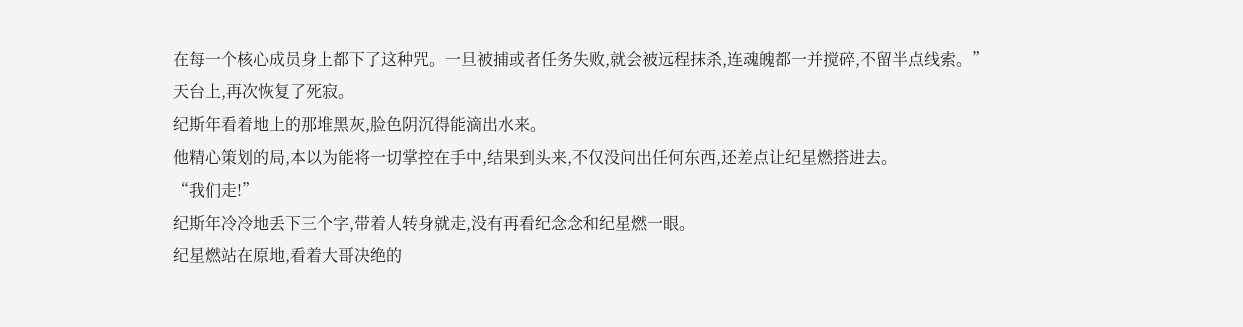在每一个核心成员身上都下了这种咒。一旦被捕或者任务失败,就会被远程抹杀,连魂魄都一并搅碎,不留半点线索。”
天台上,再次恢复了死寂。
纪斯年看着地上的那堆黑灰,脸色阴沉得能滴出水来。
他精心策划的局,本以为能将一切掌控在手中,结果到头来,不仅没问出任何东西,还差点让纪星燃搭进去。
“我们走!”
纪斯年冷冷地丢下三个字,带着人转身就走,没有再看纪念念和纪星燃一眼。
纪星燃站在原地,看着大哥决绝的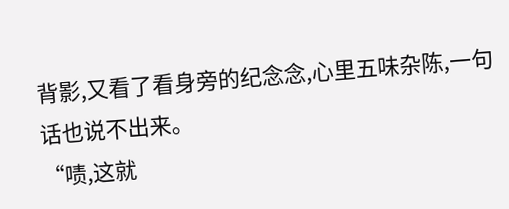背影,又看了看身旁的纪念念,心里五味杂陈,一句话也说不出来。
“啧,这就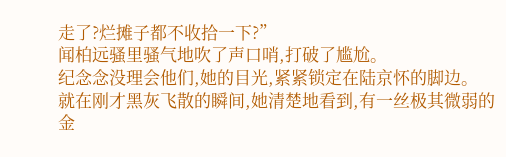走了?烂摊子都不收拾一下?”
闻柏远骚里骚气地吹了声口哨,打破了尴尬。
纪念念没理会他们,她的目光,紧紧锁定在陆京怀的脚边。
就在刚才黑灰飞散的瞬间,她清楚地看到,有一丝极其微弱的金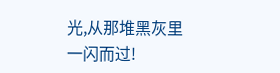光,从那堆黑灰里一闪而过!